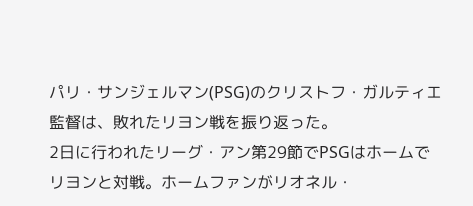パリ・サンジェルマン(PSG)のクリストフ・ガルティエ監督は、敗れたリヨン戦を振り返った。
2日に行われたリーグ・アン第29節でPSGはホームでリヨンと対戦。ホームファンがリオネル・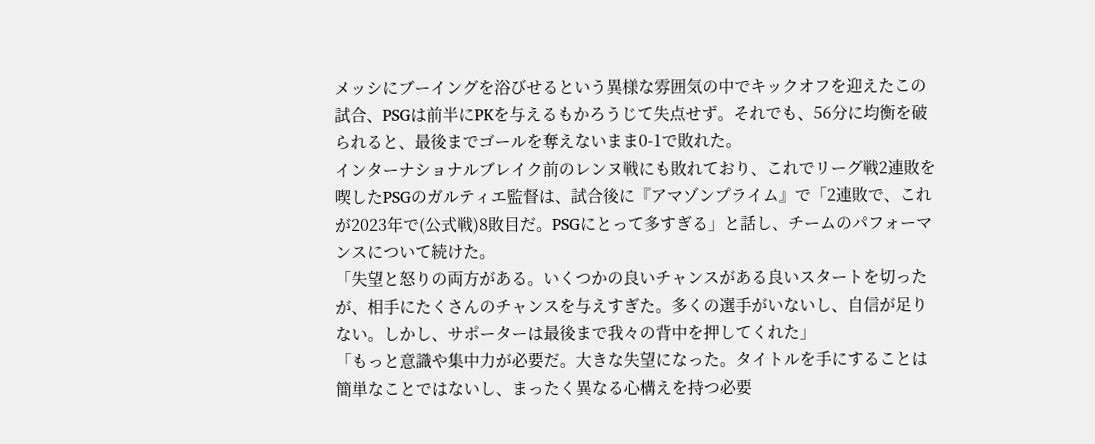メッシにブーイングを浴びせるという異様な雰囲気の中でキックオフを迎えたこの試合、PSGは前半にPKを与えるもかろうじて失点せず。それでも、56分に均衡を破られると、最後までゴールを奪えないまま0-1で敗れた。
インターナショナルブレイク前のレンヌ戦にも敗れており、これでリーグ戦2連敗を喫したPSGのガルティエ監督は、試合後に『アマゾンプライム』で「2連敗で、これが2023年で(公式戦)8敗目だ。PSGにとって多すぎる」と話し、チームのパフォーマンスについて続けた。
「失望と怒りの両方がある。いくつかの良いチャンスがある良いスタートを切ったが、相手にたくさんのチャンスを与えすぎた。多くの選手がいないし、自信が足りない。しかし、サポーターは最後まで我々の背中を押してくれた」
「もっと意識や集中力が必要だ。大きな失望になった。タイトルを手にすることは簡単なことではないし、まったく異なる心構えを持つ必要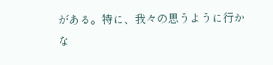がある。特に、我々の思うように行かな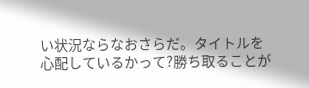い状況ならなおさらだ。タイトルを心配しているかって?勝ち取ることが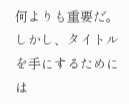何よりも重要だ。しかし、タイトルを手にするためには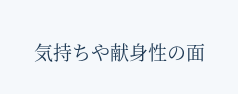気持ちや献身性の面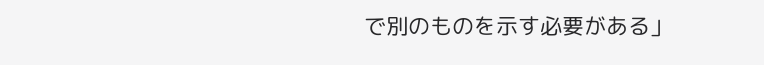で別のものを示す必要がある」